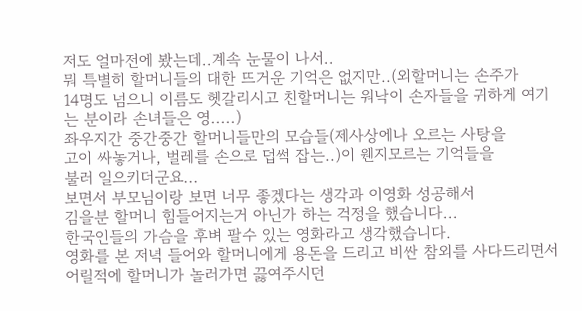저도 얼마전에 봤는데..계속 눈물이 나서..
뭐 특별히 할머니들의 대한 뜨거운 기억은 없지만..(외할머니는 손주가
14명도 넘으니 이름도 헷갈리시고 친할머니는 워낙이 손자들을 귀하게 여기
는 분이라 손녀들은 영.....)
좌우지간 중간중간 할머니들만의 모습들(제사상에나 오르는 사탕을
고이 싸놓거나, 벌레를 손으로 덥썩 잡는..)이 웬지모르는 기억들을
불러 일으키더군요...
보면서 부모님이랑 보면 너무 좋겠다는 생각과 이영화 성공해서
김을분 할머니 힘들어지는거 아닌가 하는 걱정을 했습니다...
한국인들의 가슴을 후벼 팔수 있는 영화라고 생각했습니다.
영화를 본 저녁 들어와 할머니에게 용돈을 드리고 비싼 참외를 사다드리면서
어릴적에 할머니가 놀러가면 끓여주시던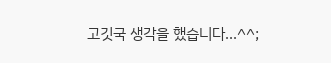고깃국 생각을 했습니다...^^;